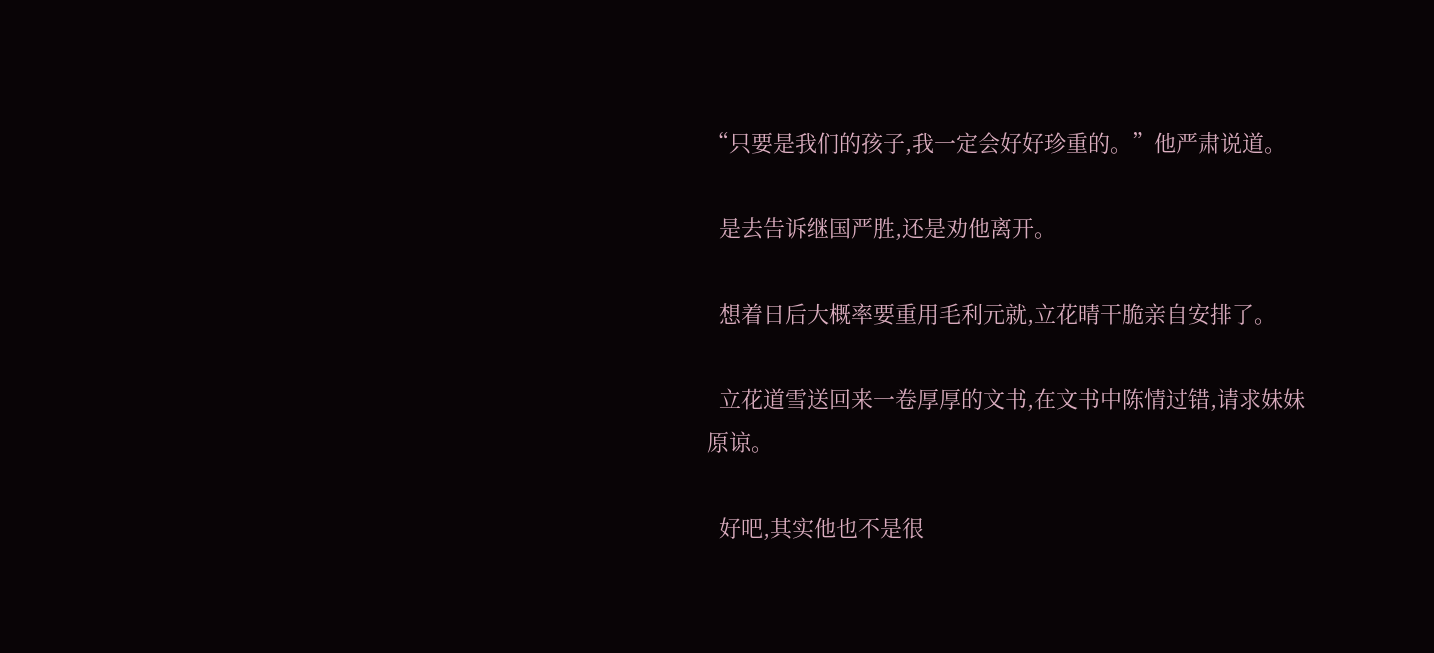“只要是我们的孩子,我一定会好好珍重的。”他严肃说道。

  是去告诉继国严胜,还是劝他离开。

  想着日后大概率要重用毛利元就,立花晴干脆亲自安排了。

  立花道雪送回来一卷厚厚的文书,在文书中陈情过错,请求妹妹原谅。

  好吧,其实他也不是很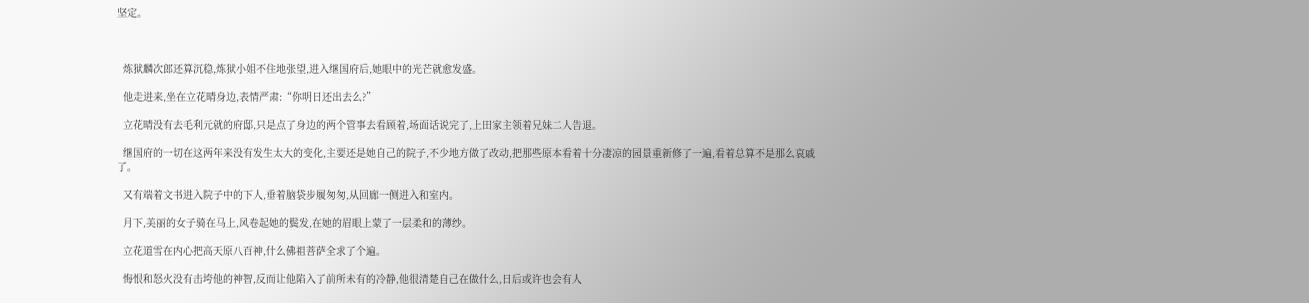坚定。



  炼狱麟次郎还算沉稳,炼狱小姐不住地张望,进入继国府后,她眼中的光芒就愈发盛。

  他走进来,坐在立花晴身边,表情严肃:“你明日还出去么?”

  立花晴没有去毛利元就的府邸,只是点了身边的两个管事去看顾着,场面话说完了,上田家主领着兄妹二人告退。

  继国府的一切在这两年来没有发生太大的变化,主要还是她自己的院子,不少地方做了改动,把那些原本看着十分凄凉的园景重新修了一遍,看着总算不是那么哀戚了。

  又有端着文书进入院子中的下人,垂着脑袋步履匆匆,从回廊一侧进入和室内。

  月下,美丽的女子骑在马上,风卷起她的鬓发,在她的眉眼上蒙了一层柔和的薄纱。

  立花道雪在内心把高天原八百神,什么佛祖菩萨全求了个遍。

  悔恨和怒火没有击垮他的神智,反而让他陷入了前所未有的冷静,他很清楚自己在做什么,日后或许也会有人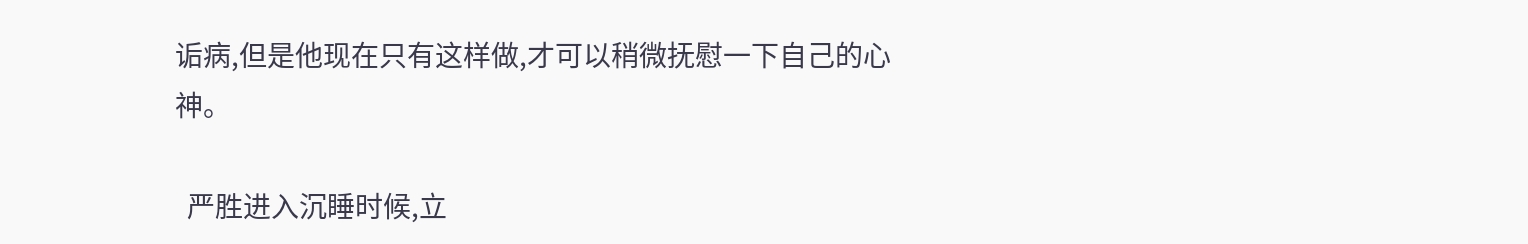诟病,但是他现在只有这样做,才可以稍微抚慰一下自己的心神。

  严胜进入沉睡时候,立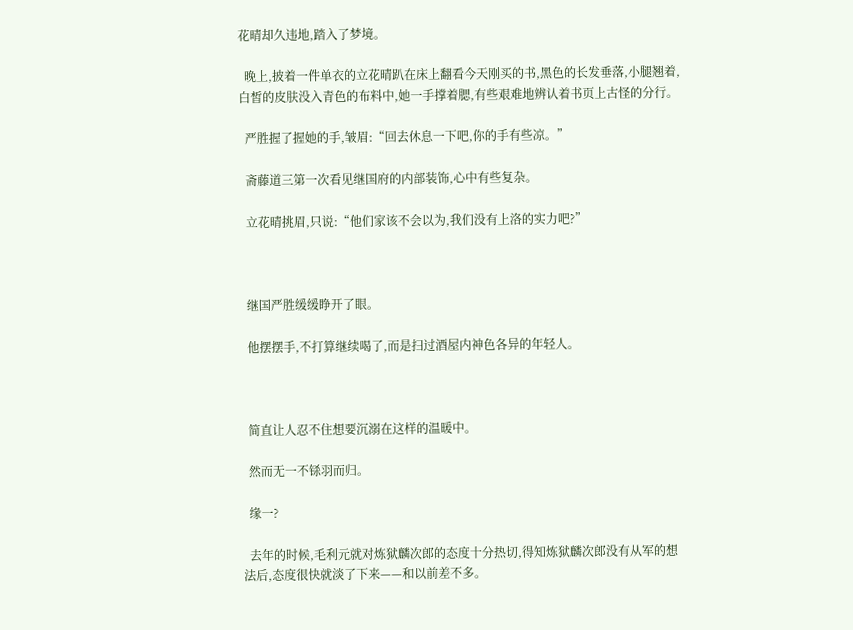花晴却久违地,踏入了梦境。

  晚上,披着一件单衣的立花晴趴在床上翻看今天刚买的书,黑色的长发垂落,小腿翘着,白皙的皮肤没入青色的布料中,她一手撑着腮,有些艰难地辨认着书页上古怪的分行。

  严胜握了握她的手,皱眉:“回去休息一下吧,你的手有些凉。”

  斋藤道三第一次看见继国府的内部装饰,心中有些复杂。

  立花晴挑眉,只说:“他们家该不会以为,我们没有上洛的实力吧?”



  继国严胜缓缓睁开了眼。

  他摆摆手,不打算继续喝了,而是扫过酒屋内神色各异的年轻人。



  简直让人忍不住想要沉溺在这样的温暖中。

  然而无一不铩羽而归。

  缘一?

  去年的时候,毛利元就对炼狱麟次郎的态度十分热切,得知炼狱麟次郎没有从军的想法后,态度很快就淡了下来——和以前差不多。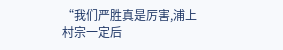“我们严胜真是厉害,浦上村宗一定后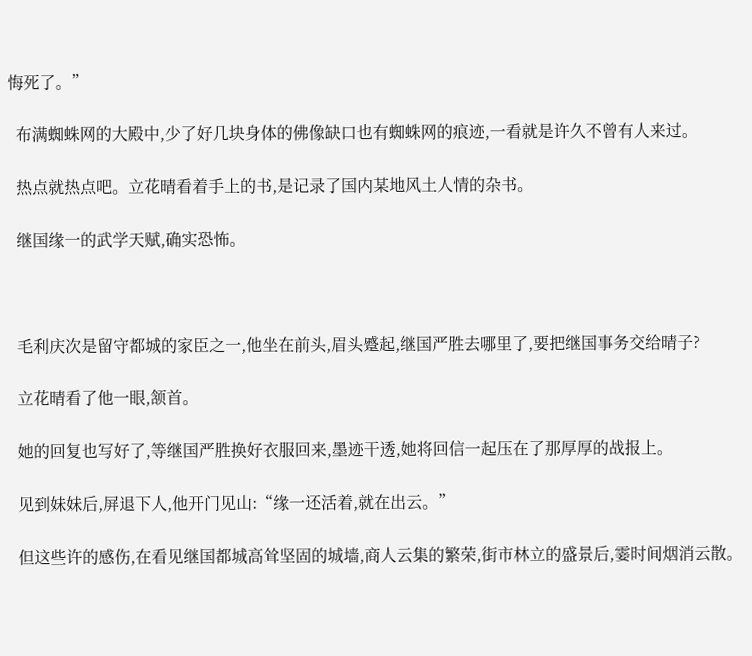悔死了。”

  布满蜘蛛网的大殿中,少了好几块身体的佛像缺口也有蜘蛛网的痕迹,一看就是许久不曾有人来过。

  热点就热点吧。立花晴看着手上的书,是记录了国内某地风土人情的杂书。

  继国缘一的武学天赋,确实恐怖。



  毛利庆次是留守都城的家臣之一,他坐在前头,眉头蹙起,继国严胜去哪里了,要把继国事务交给晴子?

  立花晴看了他一眼,颔首。

  她的回复也写好了,等继国严胜换好衣服回来,墨迹干透,她将回信一起压在了那厚厚的战报上。

  见到妹妹后,屏退下人,他开门见山:“缘一还活着,就在出云。”

  但这些许的感伤,在看见继国都城高耸坚固的城墙,商人云集的繁荣,街市林立的盛景后,霎时间烟消云散。